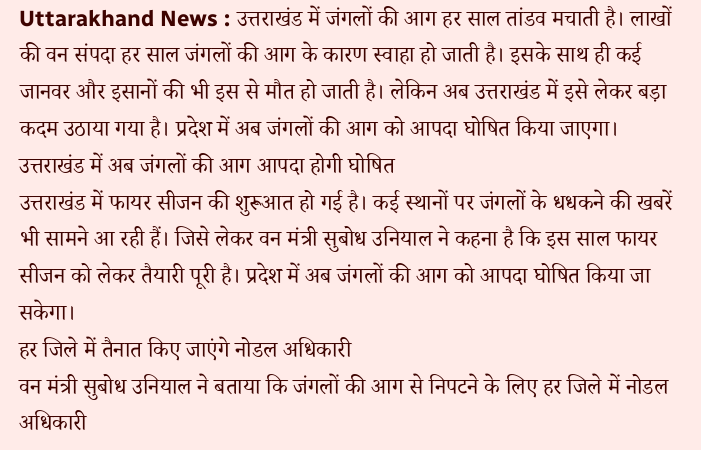Uttarakhand News : उत्तराखंड में जंगलों की आग हर साल तांडव मचाती है। लाखों की वन संपदा हर साल जंगलों की आग के कारण स्वाहा हो जाती है। इसके साथ ही कई जानवर और इसानों की भी इस से मौत हो जाती है। लेकिन अब उत्तराखंड में इसे लेकर बड़ा कदम उठाया गया है। प्रदेश में अब जंगलों की आग को आपदा घोषित किया जाएगा।
उत्तराखंड में अब जंगलों की आग आपदा होगी घोषित
उत्तराखंड में फायर सीजन की शुरूआत हो गई है। कई स्थानों पर जंगलों के धधकने की खबरें भी सामने आ रही हैं। जिसे लेकर वन मंत्री सुबोध उनियाल ने कहना है कि इस साल फायर सीजन को लेकर तैयारी पूरी है। प्रदेश में अब जंगलों की आग को आपदा घोषित किया जा सकेगा।
हर जिले में तैनात किए जाएंगे नोडल अधिकारी
वन मंत्री सुबोध उनियाल ने बताया कि जंगलों की आग से निपटने के लिए हर जिले में नोडल अधिकारी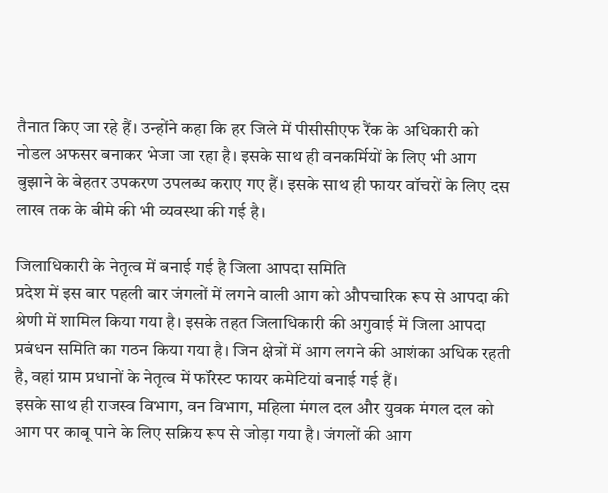तैनात किए जा रहे हैं। उन्होंने कहा कि हर जिले में पीसीसीएफ रैंक के अधिकारी को नोडल अफसर बनाकर भेजा जा रहा है। इसके साथ ही वनकर्मियों के लिए भी आग बुझाने के बेहतर उपकरण उपलब्ध कराए गए हैं। इसके साथ ही फायर वॉचरों के लिए दस लाख तक के बीमे की भी व्यवस्था की गई है।

जिलाधिकारी के नेतृत्व में बनाई गई है जिला आपदा समिति
प्रदेश में इस बार पहली बार जंगलों में लगने वाली आग को औपचारिक रूप से आपदा की श्रेणी में शामिल किया गया है। इसके तहत जिलाधिकारी की अगुवाई में जिला आपदा प्रबंधन समिति का गठन किया गया है। जिन क्षेत्रों में आग लगने की आशंका अधिक रहती है, वहां ग्राम प्रधानों के नेतृत्व में फॉरेस्ट फायर कमेटियां बनाई गई हैं।
इसके साथ ही राजस्व विभाग, वन विभाग, महिला मंगल दल और युवक मंगल दल को आग पर काबू पाने के लिए सक्रिय रूप से जोड़ा गया है। जंगलों की आग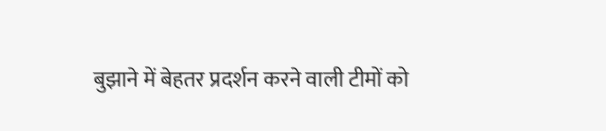बुझाने में बेहतर प्रदर्शन करने वाली टीमों को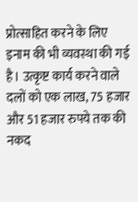प्रोत्साहित करने के लिए इनाम की भी व्यवस्था की गई है। उत्कृष्ट कार्य करने वाले दलों को एक लाख, 75 हजार और 51 हजार रुपये तक की नकद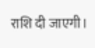राशि दी जाएगी।